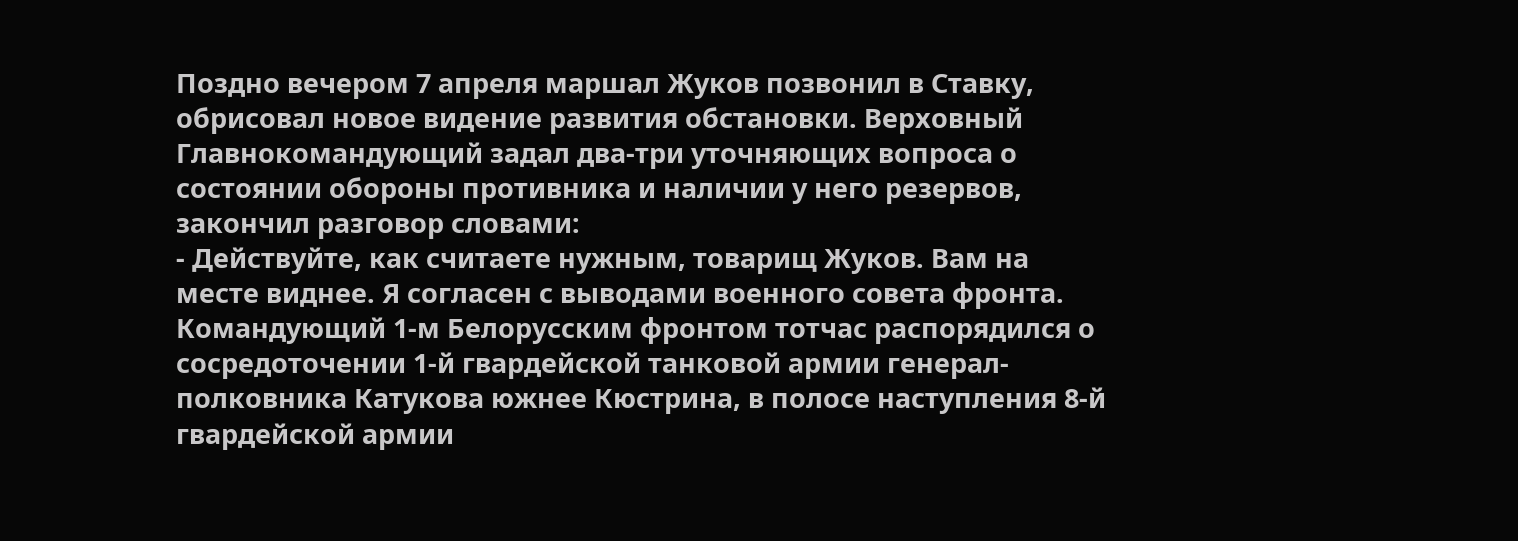Поздно вечером 7 апреля маршал Жуков позвонил в Ставку, обрисовал новое видение развития обстановки. Верховный Главнокомандующий задал два-три уточняющих вопроса о состоянии обороны противника и наличии у него резервов, закончил разговор словами:
- Действуйте, как считаете нужным, товарищ Жуков. Вам на месте виднее. Я согласен с выводами военного совета фронта.
Командующий 1-м Белорусским фронтом тотчас распорядился о сосредоточении 1-й гвардейской танковой армии генерал-полковника Катукова южнее Кюстрина, в полосе наступления 8-й гвардейской армии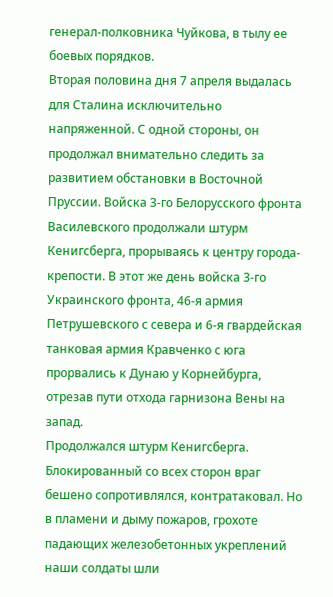генерал-полковника Чуйкова, в тылу ее боевых порядков.
Вторая половина дня 7 апреля выдалась для Сталина исключительно напряженной. С одной стороны, он продолжал внимательно следить за развитием обстановки в Восточной Пруссии. Войска 3-го Белорусского фронта Василевского продолжали штурм Кенигсберга, прорываясь к центру города-крепости. В этот же день войска 3-го Украинского фронта, 46-я армия Петрушевского с севера и 6-я гвардейская танковая армия Кравченко с юга прорвались к Дунаю у Корнейбурга, отрезав пути отхода гарнизона Вены на запад.
Продолжался штурм Кенигсберга. Блокированный со всех сторон враг бешено сопротивлялся, контратаковал. Но в пламени и дыму пожаров, грохоте падающих железобетонных укреплений наши солдаты шли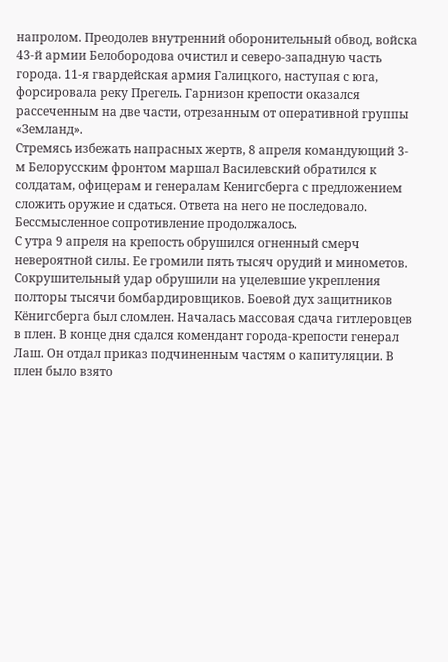напролом. Преодолев внутренний оборонительный обвод, войска 43-й армии Белобородова очистил и северо-западную часть города. 11-я гвардейская армия Галицкого, наступая с юга, форсировала реку Прегель. Гарнизон крепости оказался рассеченным на две части, отрезанным от оперативной группы «Земланд».
Стремясь избежать напрасных жертв, 8 апреля командующий 3-м Белорусским фронтом маршал Василевский обратился к солдатам, офицерам и генералам Кенигсберга с предложением сложить оружие и сдаться. Ответа на него не последовало. Бессмысленное сопротивление продолжалось.
С утра 9 апреля на крепость обрушился огненный смерч невероятной силы. Ее громили пять тысяч орудий и минометов. Сокрушительный удар обрушили на уцелевшие укрепления полторы тысячи бомбардировщиков. Боевой дух защитников Кёнигсберга был сломлен. Началась массовая сдача гитлеровцев в плен. В конце дня сдался комендант города-крепости генерал Лаш. Он отдал приказ подчиненным частям о капитуляции. В плен было взято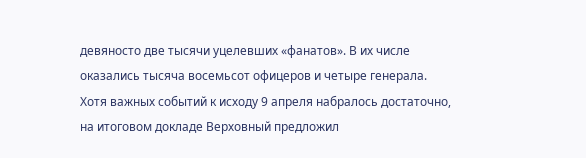девяносто две тысячи уцелевших «фанатов». В их числе оказались тысяча восемьсот офицеров и четыре генерала.
Хотя важных событий к исходу 9 апреля набралось достаточно, на итоговом докладе Верховный предложил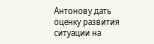Антонову дать оценку развития ситуации на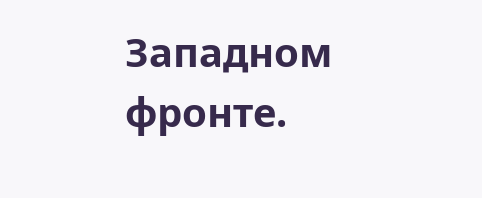Западном фронте.